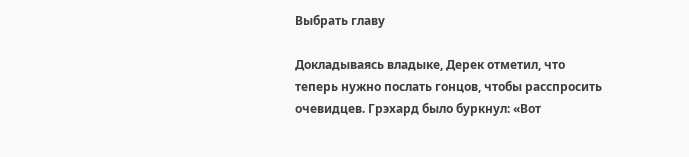Выбрать главу

Докладываясь владыке, Дерек отметил, что теперь нужно послать гонцов, чтобы расспросить очевидцев. Грэхард было буркнул: «Вот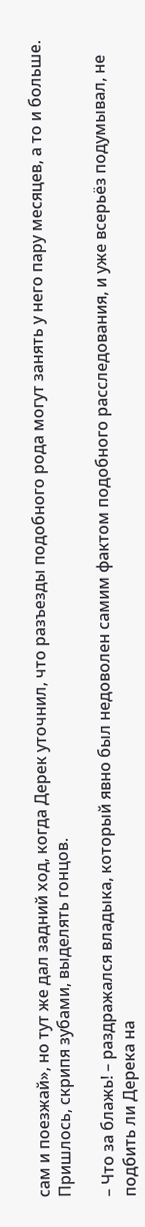сам и поезжай», но тут же дал задний ход, когда Дерек уточнил, что разъезды подобного рода могут занять у него пару месяцев, а то и больше. Пришлось, скрипя зубами, выделять гонцов.

– Что за блажь! – раздражался владыка, который явно был недоволен самим фактом подобного расследования, и уже всерьёз подумывал, не подбить ли Дерека на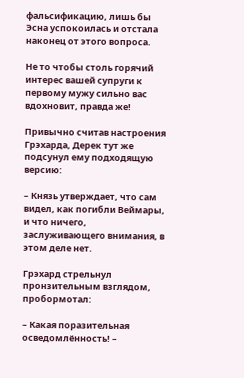фальсификацию, лишь бы Эсна успокоилась и отстала наконец от этого вопроса.

Не то чтобы столь горячий интерес вашей супруги к первому мужу сильно вас вдохновит, правда же!

Привычно считав настроения Грэхарда, Дерек тут же подсунул ему подходящую версию:

– Князь утверждает, что сам видел, как погибли Веймары, и что ничего, заслуживающего внимания, в этом деле нет.

Грэхард стрельнул пронзительным взглядом, пробормотал:

– Какая поразительная осведомлённость! –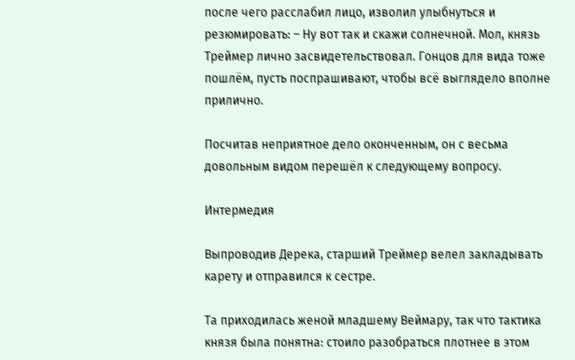после чего расслабил лицо, изволил улыбнуться и резюмировать: – Ну вот так и скажи солнечной. Мол, князь Треймер лично засвидетельствовал. Гонцов для вида тоже пошлём, пусть поспрашивают, чтобы всё выглядело вполне прилично.

Посчитав неприятное дело оконченным, он с весьма довольным видом перешёл к следующему вопросу.

Интермедия

Выпроводив Дерека, старший Треймер велел закладывать карету и отправился к сестре.

Та приходилась женой младшему Веймару, так что тактика князя была понятна: стоило разобраться плотнее в этом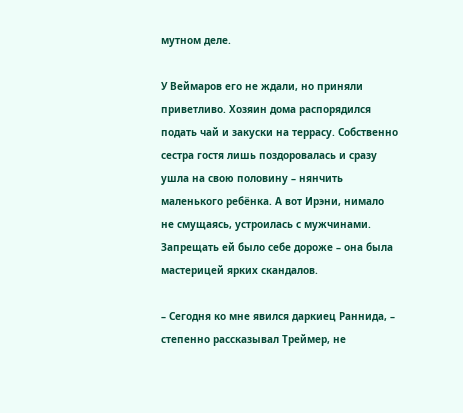мутном деле.

У Веймаров его не ждали, но приняли приветливо. Хозяин дома распорядился подать чай и закуски на террасу. Собственно сестра гостя лишь поздоровалась и сразу ушла на свою половину – нянчить маленького ребёнка. А вот Ирэни, нимало не смущаясь, устроилась с мужчинами. Запрещать ей было себе дороже – она была мастерицей ярких скандалов.

– Сегодня ко мне явился даркиец Раннида, – степенно рассказывал Треймер, не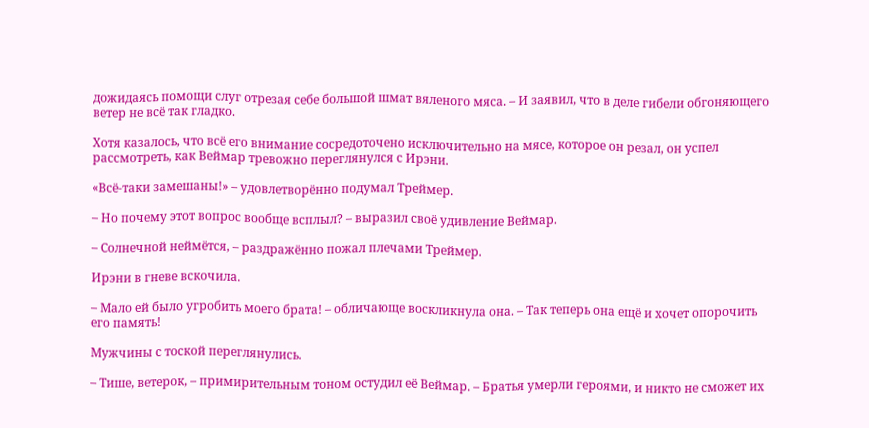дожидаясь помощи слуг отрезая себе большой шмат вяленого мяса. – И заявил, что в деле гибели обгоняющего ветер не всё так гладко.

Хотя казалось, что всё его внимание сосредоточено исключительно на мясе, которое он резал, он успел рассмотреть, как Веймар тревожно переглянулся с Ирэни.

«Всё-таки замешаны!» – удовлетворённо подумал Треймер.

– Но почему этот вопрос вообще всплыл? – выразил своё удивление Веймар.

– Солнечной неймётся, – раздражённо пожал плечами Треймер.

Ирэни в гневе вскочила.

– Мало ей было угробить моего брата! – обличающе воскликнула она. – Так теперь она ещё и хочет опорочить его память!

Мужчины с тоской переглянулись.

– Тише, ветерок, – примирительным тоном остудил её Веймар. – Братья умерли героями, и никто не сможет их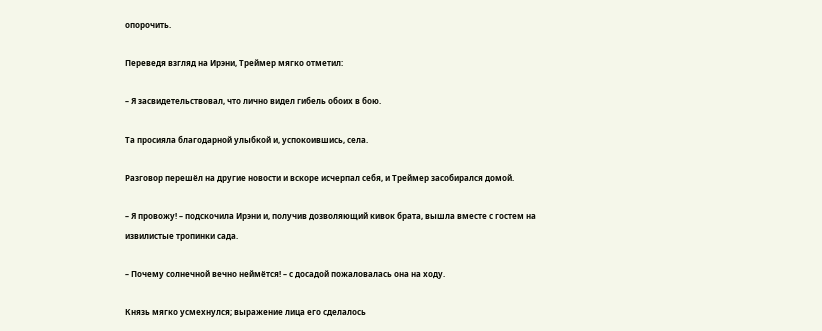опорочить.

Переведя взгляд на Ирэни, Треймер мягко отметил:

– Я засвидетельствовал, что лично видел гибель обоих в бою.

Та просияла благодарной улыбкой и, успокоившись, села.

Разговор перешёл на другие новости и вскоре исчерпал себя, и Треймер засобирался домой.

– Я провожу! – подскочила Ирэни и, получив дозволяющий кивок брата, вышла вместе с гостем на извилистые тропинки сада.

– Почему солнечной вечно неймётся! – с досадой пожаловалась она на ходу.

Князь мягко усмехнулся; выражение лица его сделалось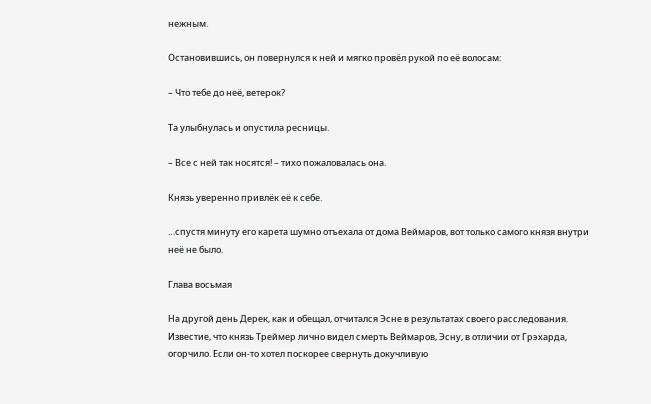нежным.

Остановившись, он повернулся к ней и мягко провёл рукой по её волосам:

– Что тебе до неё, ветерок?

Та улыбнулась и опустила ресницы.

– Все с ней так носятся! – тихо пожаловалась она.

Князь уверенно привлёк её к себе.

…спустя минуту его карета шумно отъехала от дома Веймаров, вот только самого князя внутри неё не было.

Глава восьмая

На другой день Дерек, как и обещал, отчитался Эсне в результатах своего расследования. Известие, что князь Треймер лично видел смерть Веймаров, Эсну, в отличии от Грэхарда, огорчило. Если он-то хотел поскорее свернуть докучливую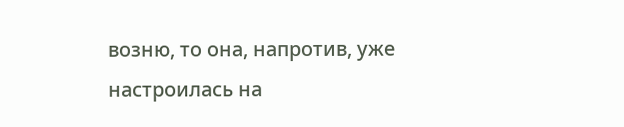возню, то она, напротив, уже настроилась на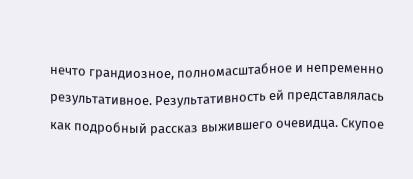нечто грандиозное, полномасштабное и непременно результативное. Результативность ей представлялась как подробный рассказ выжившего очевидца. Скупое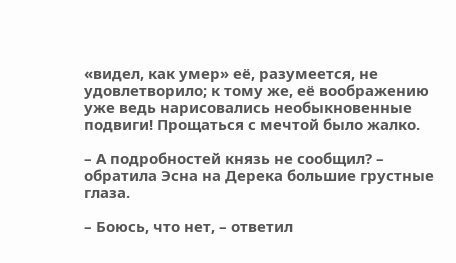«видел, как умер» её, разумеется, не удовлетворило; к тому же, её воображению уже ведь нарисовались необыкновенные подвиги! Прощаться с мечтой было жалко.

– А подробностей князь не сообщил? – обратила Эсна на Дерека большие грустные глаза.

– Боюсь, что нет, – ответил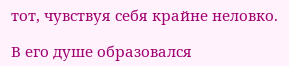тот, чувствуя себя крайне неловко.

В его душе образовался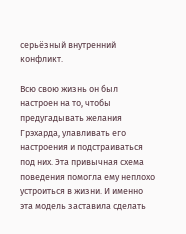серьёзный внутренний конфликт.

Всю свою жизнь он был настроен на то, чтобы предугадывать желания Грэхарда, улавливать его настроения и подстраиваться под них. Эта привычная схема поведения помогла ему неплохо устроиться в жизни. И именно эта модель заставила сделать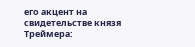его акцент на свидетельстве князя Треймера: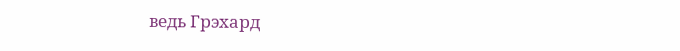ведь Грэхард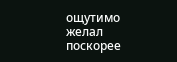ощутимо желал поскорее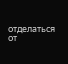отделаться от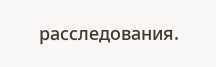расследования.